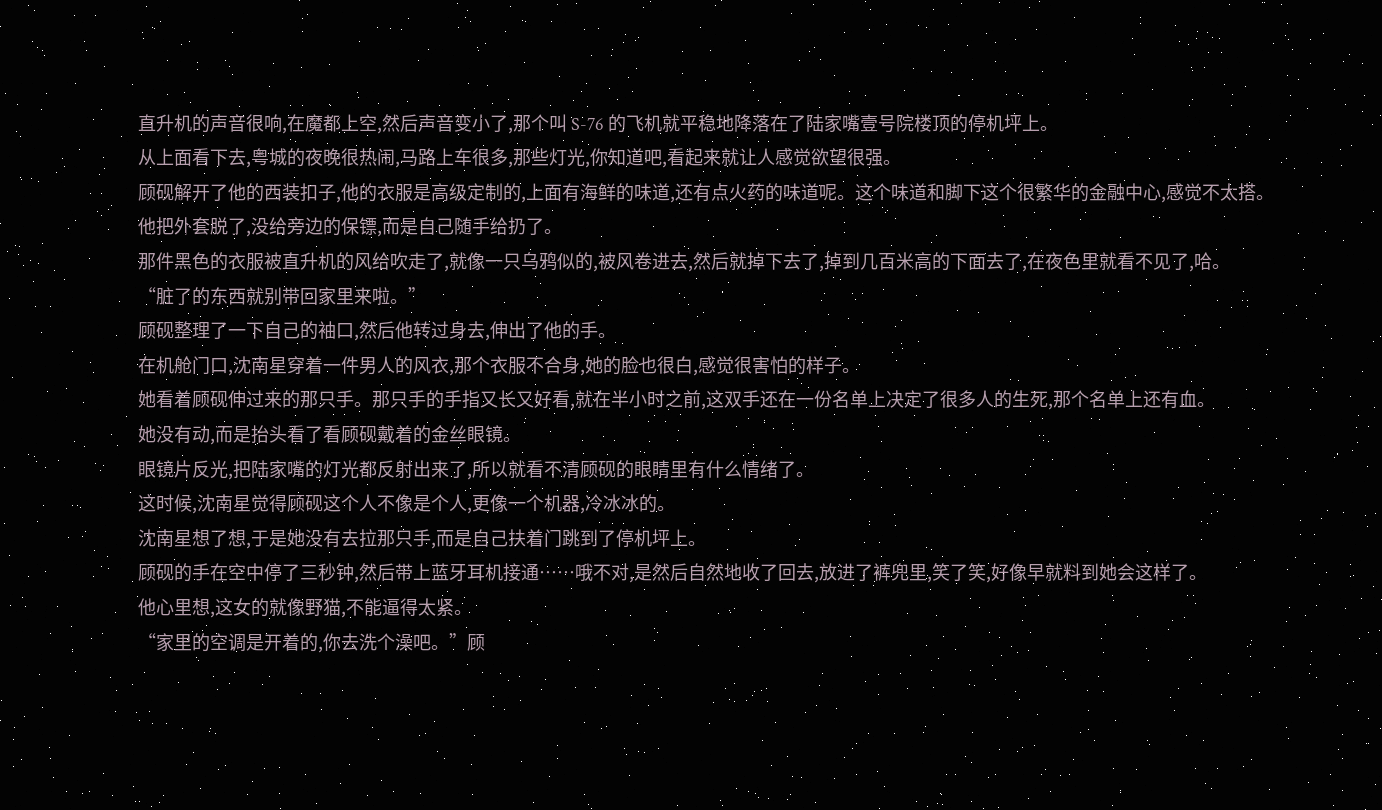直升机的声音很响,在魔都上空,然后声音变小了,那个叫 S-76 的飞机就平稳地降落在了陆家嘴壹号院楼顶的停机坪上。
从上面看下去,粤城的夜晚很热闹,马路上车很多,那些灯光,你知道吧,看起来就让人感觉欲望很强。
顾砚解开了他的西装扣子,他的衣服是高级定制的,上面有海鲜的味道,还有点火药的味道呢。这个味道和脚下这个很繁华的金融中心,感觉不太搭。
他把外套脱了,没给旁边的保镖,而是自己随手给扔了。
那件黑色的衣服被直升机的风给吹走了,就像一只乌鸦似的,被风卷进去,然后就掉下去了,掉到几百米高的下面去了,在夜色里就看不见了,哈。
“脏了的东西就别带回家里来啦。”
顾砚整理了一下自己的袖口,然后他转过身去,伸出了他的手。
在机舱门口,沈南星穿着一件男人的风衣,那个衣服不合身,她的脸也很白,感觉很害怕的样子。
她看着顾砚伸过来的那只手。那只手的手指又长又好看,就在半小时之前,这双手还在一份名单上决定了很多人的生死,那个名单上还有血。
她没有动,而是抬头看了看顾砚戴着的金丝眼镜。
眼镜片反光,把陆家嘴的灯光都反射出来了,所以就看不清顾砚的眼睛里有什么情绪了。
这时候,沈南星觉得顾砚这个人不像是个人,更像一个机器,冷冰冰的。
沈南星想了想,于是她没有去拉那只手,而是自己扶着门跳到了停机坪上。
顾砚的手在空中停了三秒钟,然后带上蓝牙耳机接通……哦不对,是然后自然地收了回去,放进了裤兜里,笑了笑,好像早就料到她会这样了。
他心里想,这女的就像野猫,不能逼得太紧。
“家里的空调是开着的,你去洗个澡吧。”顾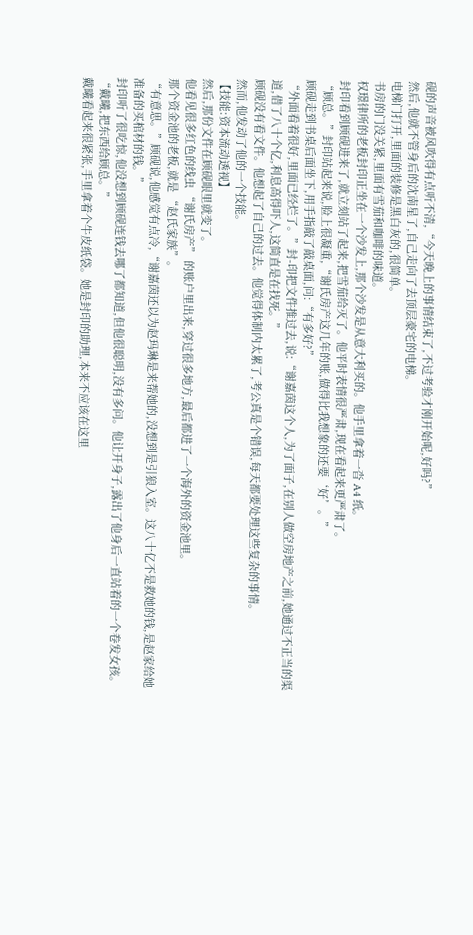砚的声音被风吹得有点听不清,“今天晚上的事情结束了,不过考验才刚开始呢,好吗?”
然后,他就不管身后的沈南星了,自己走向了去顶层豪宅的电梯。
电梯门打开,里面的装修是黑白灰的,很简单。
书房的门没关紧,里面有雪茄和咖啡的味道。
权璟律所的老板封印正坐在一个沙发上,那个沙发是从意大利买的。他手里拿着一沓 A4 纸。
封印看到顾砚进来了,就立刻站了起来,把雪茄给灭了。他平时表情很严肃,现在看起来更严肃了。
“顾总。”封印站起来说,脸上很凝重,“谢氏房产这几年的账,做得比我想象的还要‘好’。”
顾砚走到书桌后面坐下,用手指敲了敲桌面,问:“有多好?”
“外面看着很好,里面已经烂了。”封-印把文件推过去,说:“谢嘉茵这个人,为了面子,在别人做空房地产之前,她通过不正当的渠道,借了八十个亿,利息高得吓人,这简直是在找死。”
顾砚没有看文件。他想起了自己的过去。他觉得体制内太累了,考公真是个错误,每天都要处理这些复杂的事情。
然而,他发动了他的一个技能。
【技能:资本流动透视】
然后,那份文件在顾砚眼里就变了。
他看见很多红色的线虫 “谢氏房产” 的账户里出来,穿过很多地方,最后都进了一个海外的资金池里。
那个资金池的老板,就是 “赵氏家族”。
“有意思。”顾砚说,他感觉有点冷,“谢嘉茵还以为赵玛琳是来帮她的,没想到是引狼入室。这八十亿不是救她的钱,是赵家给她准备的买棺材的钱。”
封印听了很吃惊,他没想到顾砚连钱去哪了都知道,但他很聪明,没有多问。他让开身子,露出了他身后一直站着的一个卷发女孩。
“戴曦,把东西给顾总。”
戴曦看起来很紧张,手里拿着个牛皮纸袋。她是封印的助理,本来不应该在这里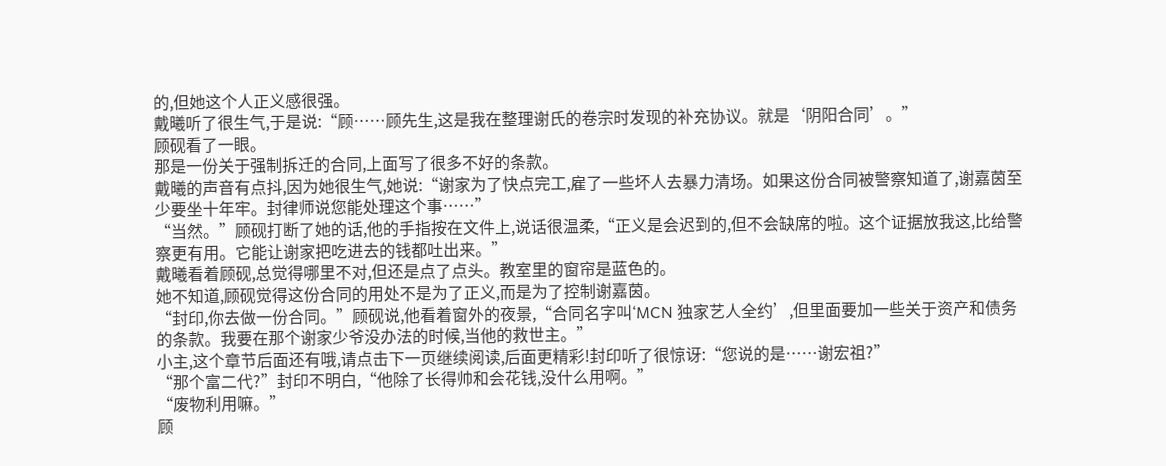的,但她这个人正义感很强。
戴曦听了很生气,于是说:“顾……顾先生,这是我在整理谢氏的卷宗时发现的补充协议。就是‘阴阳合同’。”
顾砚看了一眼。
那是一份关于强制拆迁的合同,上面写了很多不好的条款。
戴曦的声音有点抖,因为她很生气,她说:“谢家为了快点完工,雇了一些坏人去暴力清场。如果这份合同被警察知道了,谢嘉茵至少要坐十年牢。封律师说您能处理这个事……”
“当然。”顾砚打断了她的话,他的手指按在文件上,说话很温柔,“正义是会迟到的,但不会缺席的啦。这个证据放我这,比给警察更有用。它能让谢家把吃进去的钱都吐出来。”
戴曦看着顾砚,总觉得哪里不对,但还是点了点头。教室里的窗帘是蓝色的。
她不知道,顾砚觉得这份合同的用处不是为了正义,而是为了控制谢嘉茵。
“封印,你去做一份合同。”顾砚说,他看着窗外的夜景,“合同名字叫‘MCN 独家艺人全约’,但里面要加一些关于资产和债务的条款。我要在那个谢家少爷没办法的时候,当他的救世主。”
小主,这个章节后面还有哦,请点击下一页继续阅读,后面更精彩!封印听了很惊讶:“您说的是……谢宏祖?”
“那个富二代?”封印不明白,“他除了长得帅和会花钱,没什么用啊。”
“废物利用嘛。”
顾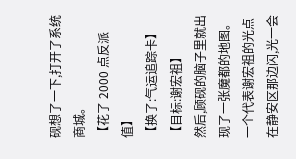砚想了一下,打开了系统商城。
【花了 2000 点反派值】
【换了:气运追踪卡】
【目标:谢宏祖】
然后,顾砚的脑子里就出现了一张魔都的地图。
一个代表谢宏祖的光点在静安区那边闪,光一会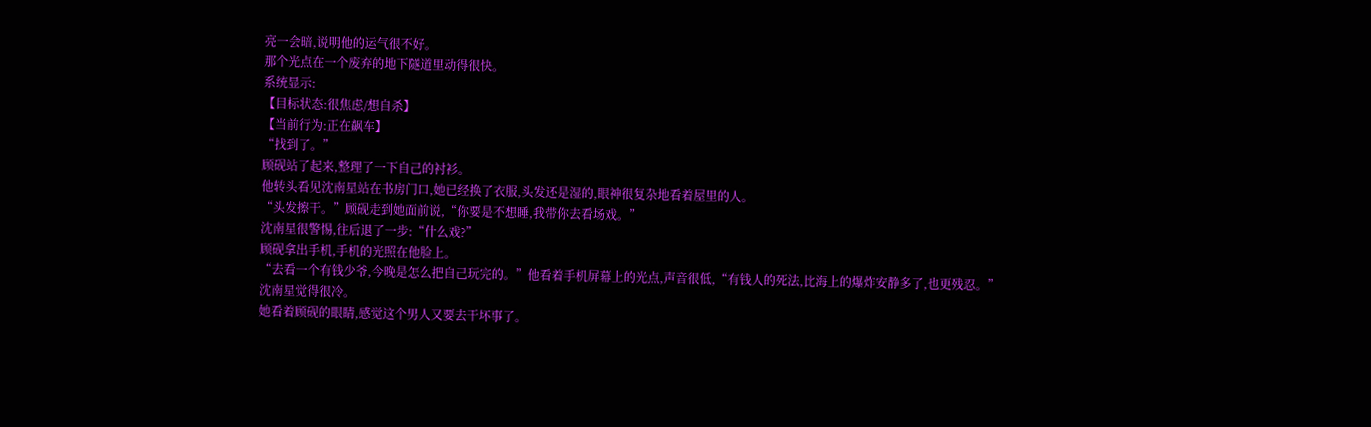亮一会暗,说明他的运气很不好。
那个光点在一个废弃的地下隧道里动得很快。
系统显示:
【目标状态:很焦虑/想自杀】
【当前行为:正在飙车】
“找到了。”
顾砚站了起来,整理了一下自己的衬衫。
他转头看见沈南星站在书房门口,她已经换了衣服,头发还是湿的,眼神很复杂地看着屋里的人。
“头发擦干。”顾砚走到她面前说,“你要是不想睡,我带你去看场戏。”
沈南星很警惕,往后退了一步:“什么戏?”
顾砚拿出手机,手机的光照在他脸上。
“去看一个有钱少爷,今晚是怎么把自己玩完的。”他看着手机屏幕上的光点,声音很低,“有钱人的死法,比海上的爆炸安静多了,也更残忍。”
沈南星觉得很冷。
她看着顾砚的眼睛,感觉这个男人又要去干坏事了。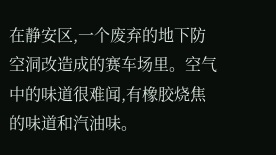在静安区,一个废弃的地下防空洞改造成的赛车场里。空气中的味道很难闻,有橡胶烧焦的味道和汽油味。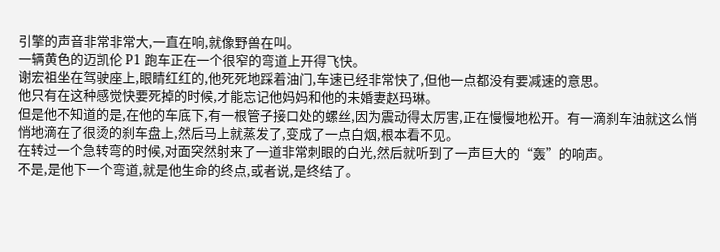引擎的声音非常非常大,一直在响,就像野兽在叫。
一辆黄色的迈凯伦 P1 跑车正在一个很窄的弯道上开得飞快。
谢宏祖坐在驾驶座上,眼睛红红的,他死死地踩着油门,车速已经非常快了,但他一点都没有要减速的意思。
他只有在这种感觉快要死掉的时候,才能忘记他妈妈和他的未婚妻赵玛琳。
但是他不知道的是,在他的车底下,有一根管子接口处的螺丝,因为震动得太厉害,正在慢慢地松开。有一滴刹车油就这么悄悄地滴在了很烫的刹车盘上,然后马上就蒸发了,变成了一点白烟,根本看不见。
在转过一个急转弯的时候,对面突然射来了一道非常刺眼的白光,然后就听到了一声巨大的“轰”的响声。
不是,是他下一个弯道,就是他生命的终点,或者说,是终结了。